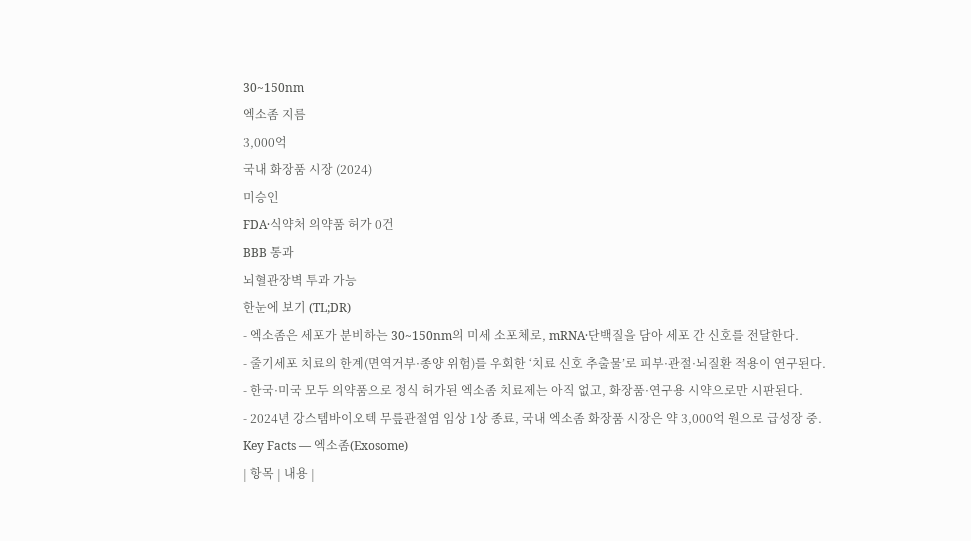30~150nm
엑소좀 지름
3,000억
국내 화장품 시장 (2024)
미승인
FDA·식약처 의약품 허가 0건
BBB 통과
뇌혈관장벽 투과 가능
한눈에 보기 (TL;DR)
- 엑소좀은 세포가 분비하는 30~150nm의 미세 소포체로, mRNA·단백질을 담아 세포 간 신호를 전달한다.
- 줄기세포 치료의 한계(면역거부·종양 위험)를 우회한 ‘치료 신호 추출물’로 피부·관절·뇌질환 적용이 연구된다.
- 한국·미국 모두 의약품으로 정식 허가된 엑소좀 치료제는 아직 없고, 화장품·연구용 시약으로만 시판된다.
- 2024년 강스템바이오텍 무릎관절염 임상 1상 종료, 국내 엑소좀 화장품 시장은 약 3,000억 원으로 급성장 중.
Key Facts — 엑소좀(Exosome)
| 항목 | 내용 |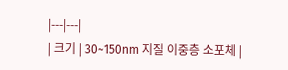|---|---|
| 크기 | 30~150nm 지질 이중층 소포체 |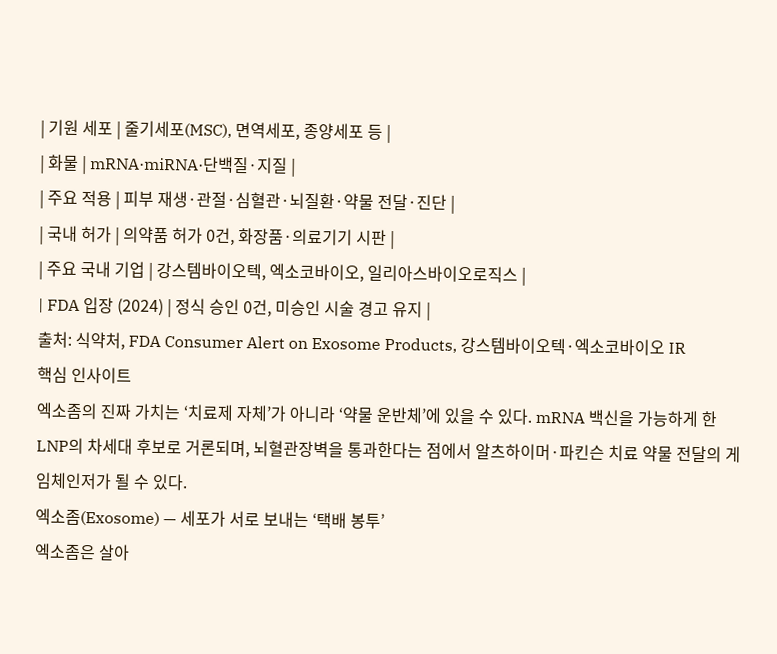| 기원 세포 | 줄기세포(MSC), 면역세포, 종양세포 등 |
| 화물 | mRNA·miRNA·단백질·지질 |
| 주요 적용 | 피부 재생·관절·심혈관·뇌질환·약물 전달·진단 |
| 국내 허가 | 의약품 허가 0건, 화장품·의료기기 시판 |
| 주요 국내 기업 | 강스템바이오텍, 엑소코바이오, 일리아스바이오로직스 |
| FDA 입장 (2024) | 정식 승인 0건, 미승인 시술 경고 유지 |
출처: 식약처, FDA Consumer Alert on Exosome Products, 강스템바이오텍·엑소코바이오 IR
핵심 인사이트
엑소좀의 진짜 가치는 ‘치료제 자체’가 아니라 ‘약물 운반체’에 있을 수 있다. mRNA 백신을 가능하게 한 LNP의 차세대 후보로 거론되며, 뇌혈관장벽을 통과한다는 점에서 알츠하이머·파킨슨 치료 약물 전달의 게임체인저가 될 수 있다.
엑소좀(Exosome) — 세포가 서로 보내는 ‘택배 봉투’
엑소좀은 살아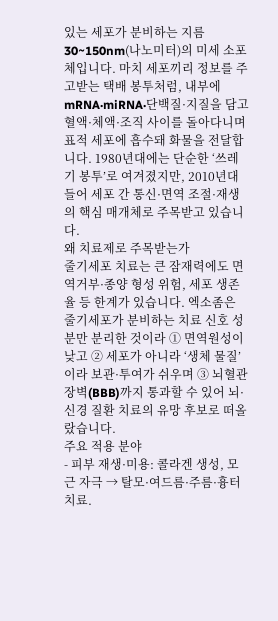있는 세포가 분비하는 지름 30~150nm(나노미터)의 미세 소포체입니다. 마치 세포끼리 정보를 주고받는 택배 봉투처럼, 내부에 mRNA·miRNA·단백질·지질을 담고 혈액·체액·조직 사이를 돌아다니며 표적 세포에 흡수돼 화물을 전달합니다. 1980년대에는 단순한 ‘쓰레기 봉투’로 여겨졌지만, 2010년대 들어 세포 간 통신·면역 조절·재생의 핵심 매개체로 주목받고 있습니다.
왜 치료제로 주목받는가
줄기세포 치료는 큰 잠재력에도 면역거부·종양 형성 위험, 세포 생존율 등 한계가 있습니다. 엑소좀은 줄기세포가 분비하는 치료 신호 성분만 분리한 것이라 ① 면역원성이 낮고 ② 세포가 아니라 ‘생체 물질’이라 보관·투여가 쉬우며 ③ 뇌혈관장벽(BBB)까지 통과할 수 있어 뇌·신경 질환 치료의 유망 후보로 떠올랐습니다.
주요 적용 분야
- 피부 재생·미용: 콜라겐 생성, 모근 자극 → 탈모·여드름·주름·흉터 치료.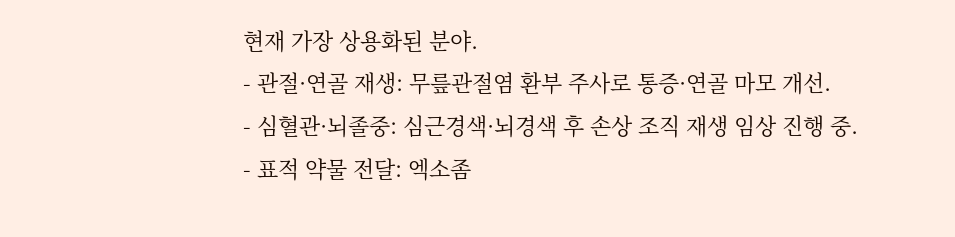현재 가장 상용화된 분야.
- 관절·연골 재생: 무릎관절염 환부 주사로 통증·연골 마모 개선.
- 심혈관·뇌졸중: 심근경색·뇌경색 후 손상 조직 재생 임상 진행 중.
- 표적 약물 전달: 엑소좀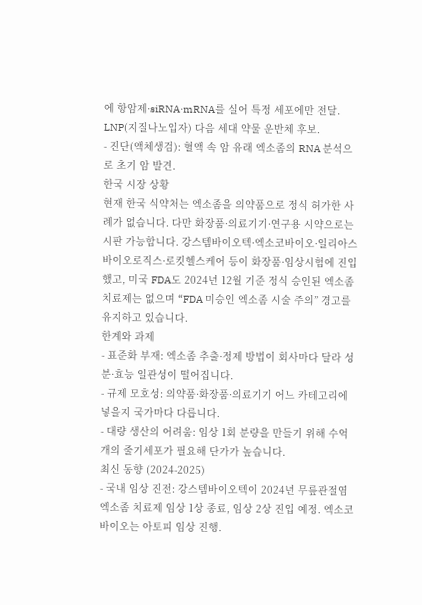에 항암제·siRNA·mRNA를 실어 특정 세포에만 전달. LNP(지질나노입자) 다음 세대 약물 운반체 후보.
- 진단(액체생검): 혈액 속 암 유래 엑소좀의 RNA 분석으로 초기 암 발견.
한국 시장 상황
현재 한국 식약처는 엑소좀을 의약품으로 정식 허가한 사례가 없습니다. 다만 화장품·의료기기·연구용 시약으로는 시판 가능합니다. 강스템바이오텍·엑소코바이오·일리아스바이오로직스·로킷헬스케어 등이 화장품·임상시험에 진입했고, 미국 FDA도 2024년 12월 기준 정식 승인된 엑소좀 치료제는 없으며 “FDA 미승인 엑소좀 시술 주의” 경고를 유지하고 있습니다.
한계와 과제
- 표준화 부재: 엑소좀 추출·정제 방법이 회사마다 달라 성분·효능 일관성이 떨어집니다.
- 규제 모호성: 의약품·화장품·의료기기 어느 카테고리에 넣을지 국가마다 다릅니다.
- 대량 생산의 어려움: 임상 1회 분량을 만들기 위해 수억 개의 줄기세포가 필요해 단가가 높습니다.
최신 동향 (2024-2025)
- 국내 임상 진전: 강스템바이오텍이 2024년 무릎관절염 엑소좀 치료제 임상 1상 종료, 임상 2상 진입 예정. 엑소코바이오는 아토피 임상 진행.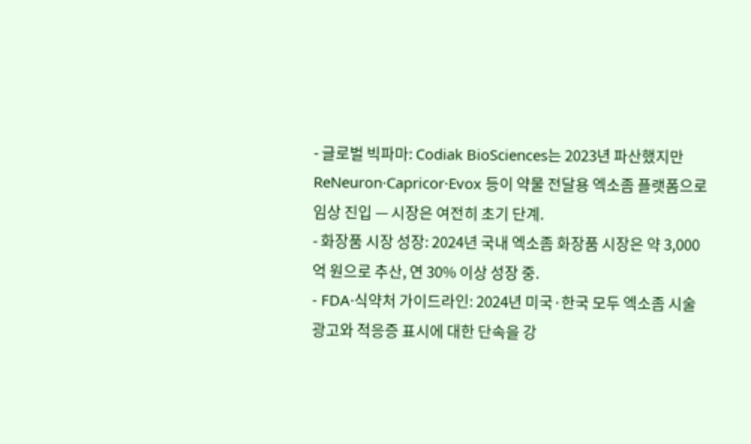- 글로벌 빅파마: Codiak BioSciences는 2023년 파산했지만 ReNeuron·Capricor·Evox 등이 약물 전달용 엑소좀 플랫폼으로 임상 진입 — 시장은 여전히 초기 단계.
- 화장품 시장 성장: 2024년 국내 엑소좀 화장품 시장은 약 3,000억 원으로 추산, 연 30% 이상 성장 중.
- FDA·식약처 가이드라인: 2024년 미국·한국 모두 엑소좀 시술 광고와 적응증 표시에 대한 단속을 강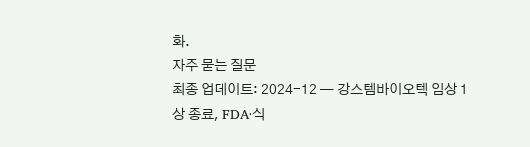화.
자주 묻는 질문
최종 업데이트: 2024-12 — 강스템바이오텍 임상 1상 종료, FDA·식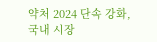약처 2024 단속 강화, 국내 시장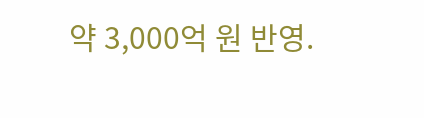약 3,000억 원 반영.